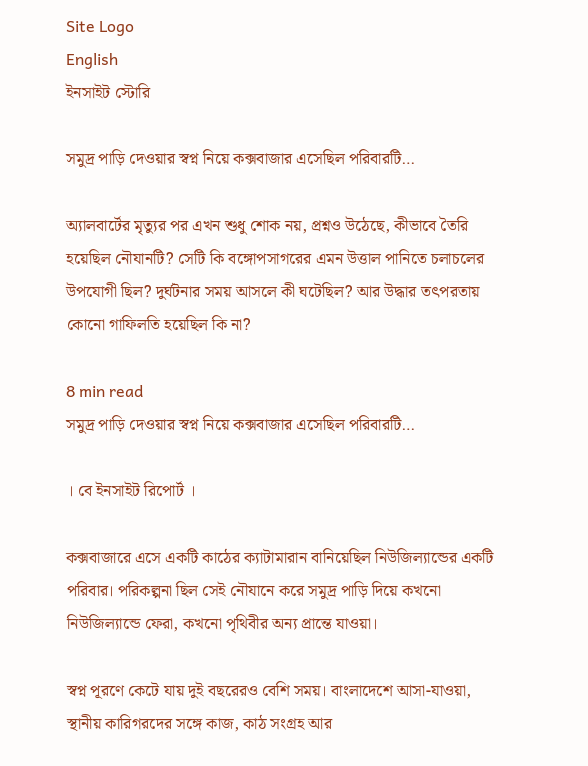Site Logo
English
ইনসাইট স্টোরি

সমুদ্র পাড়ি দেওয়ার স্বপ্ন নিয়ে কক্সবাজার এসেছিল পরিবারটি…

অ্যালবার্টের মৃত্যুর পর এখন শুধু শোক নয়, প্রশ্নও উঠেছে, কীভাবে তৈরি হয়েছিল নৌযানটি? সেটি কি বঙ্গোপসাগরের এমন উত্তাল পানিতে চলাচলের উপযোগী ছিল? দুর্ঘটনার সময় আসলে কী ঘটেছিল? আর উদ্ধার তৎপরতায় কোনো গাফিলতি হয়েছিল কি না?

8 min read
সমুদ্র পাড়ি দেওয়ার স্বপ্ন নিয়ে কক্সবাজার এসেছিল পরিবারটি…

। বে ইনসাইট রিপোর্ট ।

কক্সবাজারে এসে একটি কাঠের ক্যাটামারান বানিয়েছিল নিউজিল্যান্ডের একটি পরিবার। পরিকল্পনা ছিল সেই নৌযানে করে সমুদ্র পাড়ি দিয়ে কখনো নিউজিল্যান্ডে ফেরা, কখনো পৃথিবীর অন্য প্রান্তে যাওয়া।

স্বপ্ন পূরণে কেটে যায় দুই বছরেরও বেশি সময়। বাংলাদেশে আসা-যাওয়া, স্থানীয় কারিগরদের সঙ্গে কাজ, কাঠ সংগ্রহ আর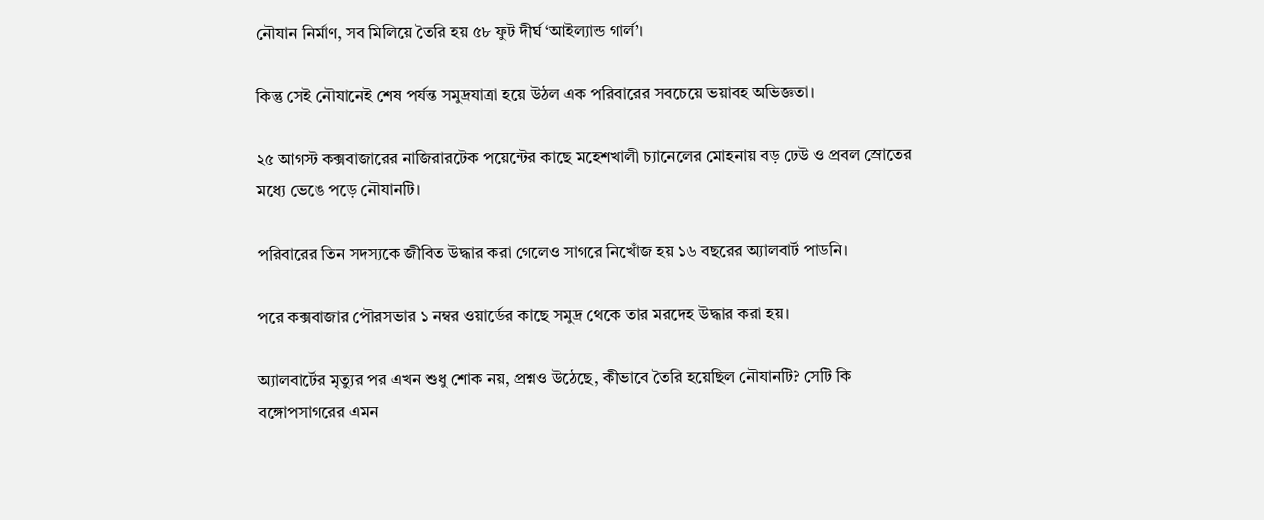নৌযান নির্মাণ, সব মিলিয়ে তৈরি হয় ৫৮ ফুট দীর্ঘ ‘আইল্যান্ড গার্ল’।

কিন্তু সেই নৌযানেই শেষ পর্যন্ত সমুদ্রযাত্রা হয়ে উঠল এক পরিবারের সবচেয়ে ভয়াবহ অভিজ্ঞতা।

২৫ আগস্ট কক্সবাজারের নাজিরারটেক পয়েন্টের কাছে মহেশখালী চ্যানেলের মোহনায় বড় ঢেউ ও প্রবল স্রোতের মধ্যে ভেঙে পড়ে নৌযানটি।

পরিবারের তিন সদস্যকে জীবিত উদ্ধার করা গেলেও সাগরে নিখোঁজ হয় ১৬ বছরের অ্যালবার্ট পাডনি।

পরে কক্সবাজার পৌরসভার ১ নম্বর ওয়ার্ডের কাছে সমুদ্র থেকে তার মরদেহ উদ্ধার করা হয়।

অ্যালবার্টের মৃত্যুর পর এখন শুধু শোক নয়, প্রশ্নও উঠেছে, কীভাবে তৈরি হয়েছিল নৌযানটি? সেটি কি বঙ্গোপসাগরের এমন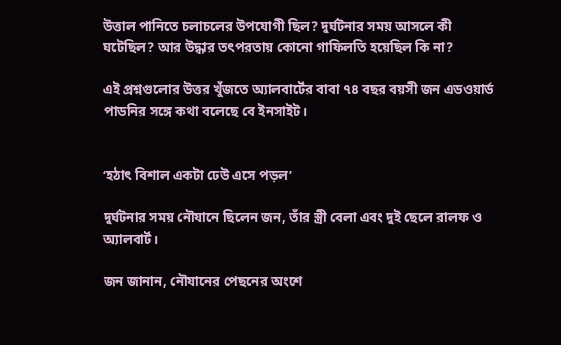উত্তাল পানিতে চলাচলের উপযোগী ছিল? দুর্ঘটনার সময় আসলে কী ঘটেছিল? আর উদ্ধার তৎপরতায় কোনো গাফিলতি হয়েছিল কি না?

এই প্রশ্নগুলোর উত্তর খুঁজতে অ্যালবার্টের বাবা ৭৪ বছর বয়সী জন এডওয়ার্ড পাডনির সঙ্গে কথা বলেছে বে ইনসাইট।


‘হঠাৎ বিশাল একটা ঢেউ এসে পড়ল’

দুর্ঘটনার সময় নৌযানে ছিলেন জন, তাঁর স্ত্রী বেলা এবং দুই ছেলে রালফ ও অ্যালবার্ট।

জন জানান, নৌযানের পেছনের অংশে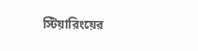স্টিয়ারিংয়ের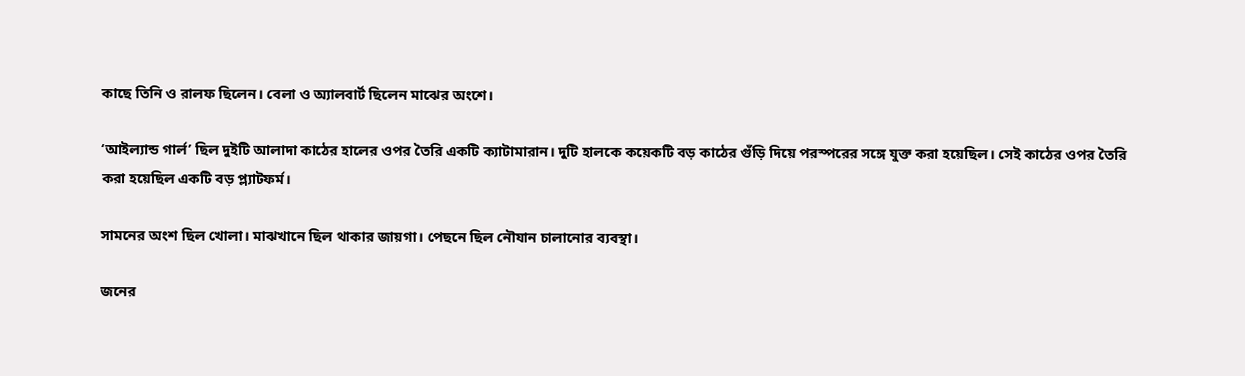কাছে তিনি ও রালফ ছিলেন। বেলা ও অ্যালবার্ট ছিলেন মাঝের অংশে।

‘আইল্যান্ড গার্ল’ ছিল দুইটি আলাদা কাঠের হালের ওপর তৈরি একটি ক্যাটামারান। দুটি হালকে কয়েকটি বড় কাঠের গুঁড়ি দিয়ে পরস্পরের সঙ্গে যুক্ত করা হয়েছিল। সেই কাঠের ওপর তৈরি করা হয়েছিল একটি বড় প্ল্যাটফর্ম।

সামনের অংশ ছিল খোলা। মাঝখানে ছিল থাকার জায়গা। পেছনে ছিল নৌযান চালানোর ব্যবস্থা।

জনের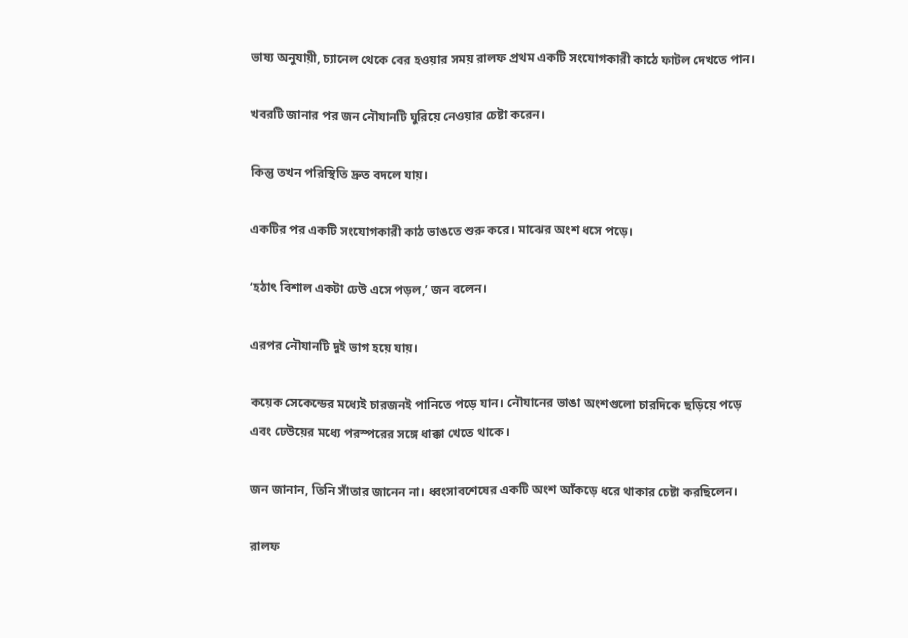ভাষ্য অনুযায়ী, চ্যানেল থেকে বের হওয়ার সময় রালফ প্রথম একটি সংযোগকারী কাঠে ফাটল দেখতে পান।

খবরটি জানার পর জন নৌযানটি ঘুরিয়ে নেওয়ার চেষ্টা করেন।

কিন্তু তখন পরিস্থিতি দ্রুত বদলে যায়।

একটির পর একটি সংযোগকারী কাঠ ভাঙতে শুরু করে। মাঝের অংশ ধসে পড়ে।

‘হঠাৎ বিশাল একটা ঢেউ এসে পড়ল,’ জন বলেন।

এরপর নৌযানটি দুই ভাগ হয়ে যায়।

কয়েক সেকেন্ডের মধ্যেই চারজনই পানিতে পড়ে যান। নৌযানের ভাঙা অংশগুলো চারদিকে ছড়িয়ে পড়ে এবং ঢেউয়ের মধ্যে পরস্পরের সঙ্গে ধাক্কা খেতে থাকে।

জন জানান, তিনি সাঁতার জানেন না। ধ্বংসাবশেষের একটি অংশ আঁকড়ে ধরে থাকার চেষ্টা করছিলেন।

রালফ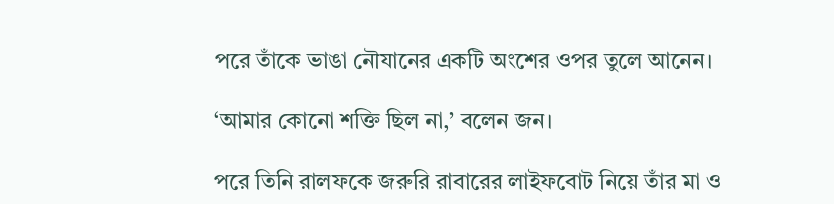পরে তাঁকে ভাঙা নৌযানের একটি অংশের ওপর তুলে আনেন।

‘আমার কোনো শক্তি ছিল না,’ বলেন জন।

পরে তিনি রালফকে জরুরি রাবারের লাইফবোট নিয়ে তাঁর মা ও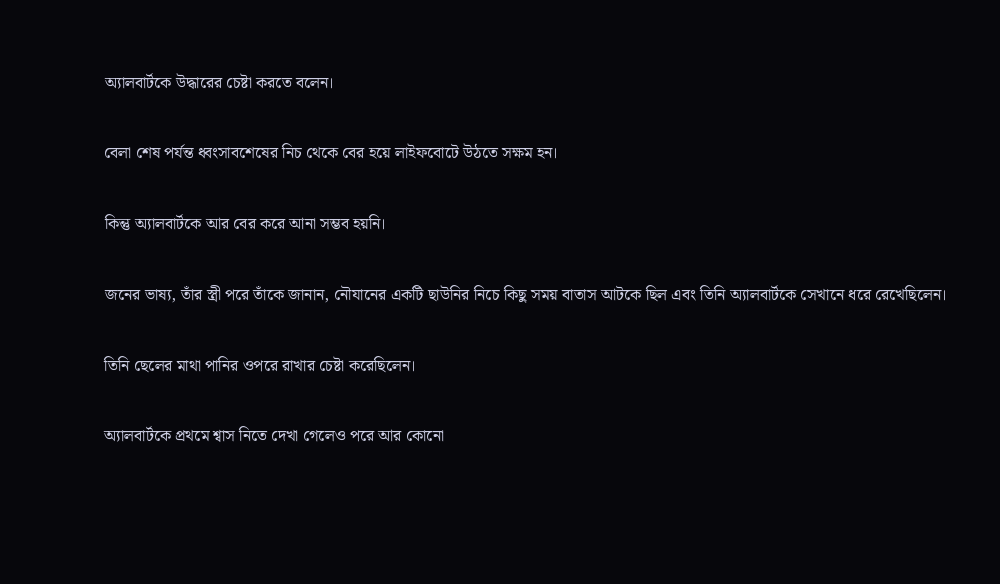অ্যালবার্টকে উদ্ধারের চেষ্টা করতে বলেন।

বেলা শেষ পর্যন্ত ধ্বংসাবশেষের নিচ থেকে বের হয়ে লাইফবোটে উঠতে সক্ষম হন।

কিন্তু অ্যালবার্টকে আর বের করে আনা সম্ভব হয়নি।

জনের ভাষ্য, তাঁর স্ত্রী পরে তাঁকে জানান, নৌযানের একটি ছাউনির নিচে কিছু সময় বাতাস আটকে ছিল এবং তিনি অ্যালবার্টকে সেখানে ধরে রেখেছিলেন।

তিনি ছেলের মাথা পানির ওপরে রাখার চেষ্টা করেছিলেন।

অ্যালবার্টকে প্রথমে শ্বাস নিতে দেখা গেলেও পরে আর কোনো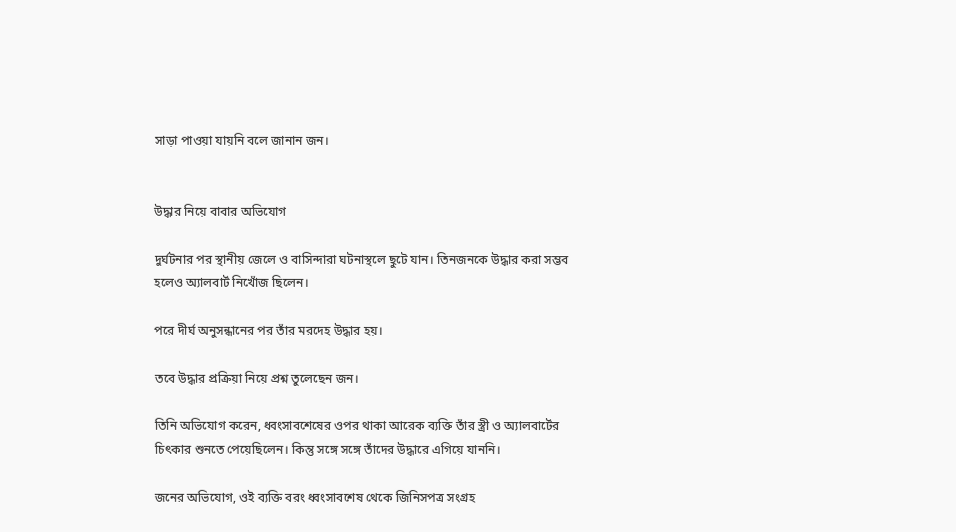সাড়া পাওয়া যায়নি বলে জানান জন।


উদ্ধার নিয়ে বাবার অভিযোগ

দুর্ঘটনার পর স্থানীয় জেলে ও বাসিন্দারা ঘটনাস্থলে ছুটে যান। তিনজনকে উদ্ধার করা সম্ভব হলেও অ্যালবার্ট নিখোঁজ ছিলেন।

পরে দীর্ঘ অনুসন্ধানের পর তাঁর মরদেহ উদ্ধার হয়।

তবে উদ্ধার প্রক্রিয়া নিয়ে প্রশ্ন তুলেছেন জন।

তিনি অভিযোগ করেন, ধ্বংসাবশেষের ওপর থাকা আরেক ব্যক্তি তাঁর স্ত্রী ও অ্যালবার্টের চিৎকার শুনতে পেয়েছিলেন। কিন্তু সঙ্গে সঙ্গে তাঁদের উদ্ধারে এগিয়ে যাননি।

জনের অভিযোগ, ওই ব্যক্তি বরং ধ্বংসাবশেষ থেকে জিনিসপত্র সংগ্রহ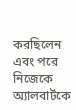করছিলেন এবং পরে নিজেকে অ্যালবার্টকে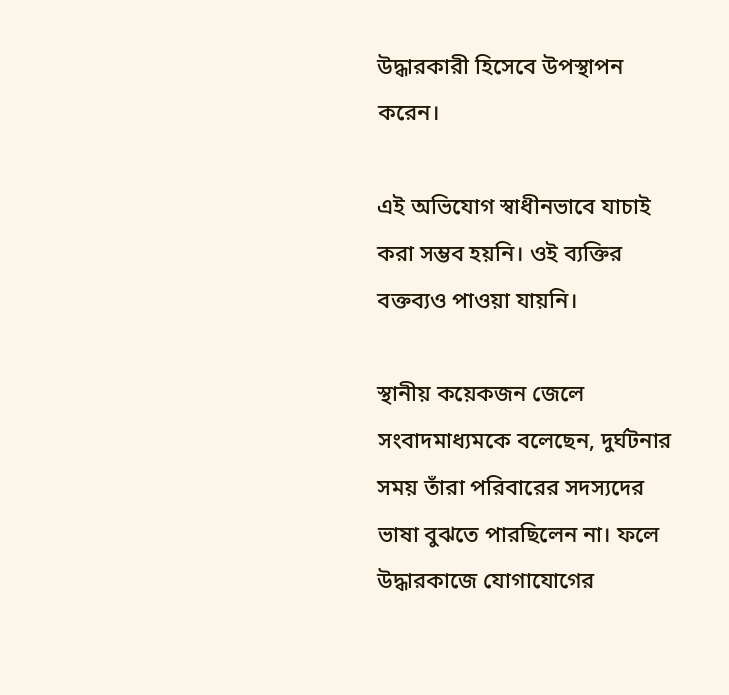উদ্ধারকারী হিসেবে উপস্থাপন করেন।

এই অভিযোগ স্বাধীনভাবে যাচাই করা সম্ভব হয়নি। ওই ব্যক্তির বক্তব্যও পাওয়া যায়নি।

স্থানীয় কয়েকজন জেলে সংবাদমাধ্যমকে বলেছেন, দুর্ঘটনার সময় তাঁরা পরিবারের সদস্যদের ভাষা বুঝতে পারছিলেন না। ফলে উদ্ধারকাজে যোগাযোগের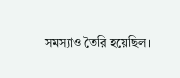সমস্যাও তৈরি হয়েছিল।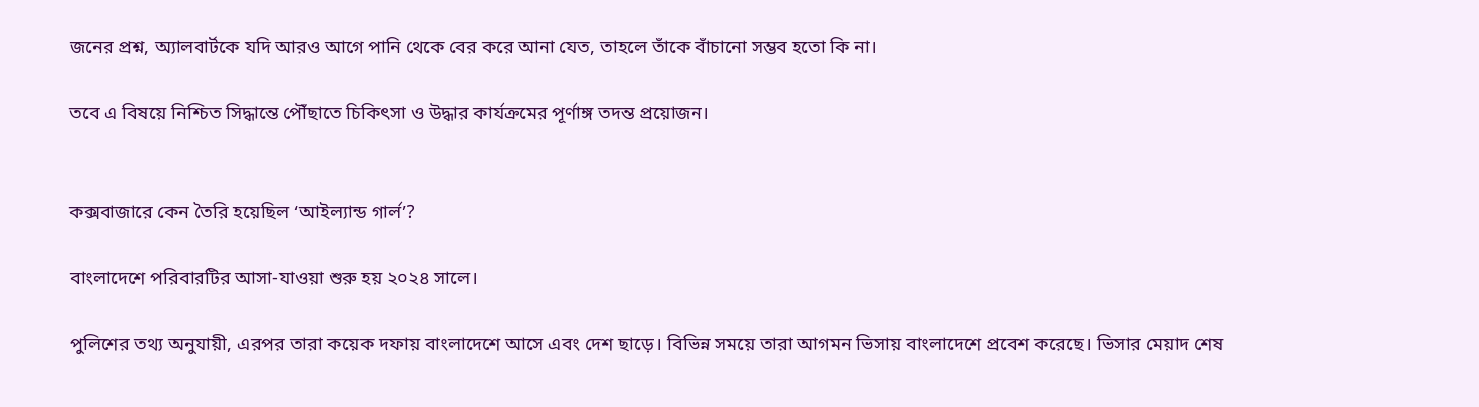জনের প্রশ্ন, অ্যালবার্টকে যদি আরও আগে পানি থেকে বের করে আনা যেত, তাহলে তাঁকে বাঁচানো সম্ভব হতো কি না।

তবে এ বিষয়ে নিশ্চিত সিদ্ধান্তে পৌঁছাতে চিকিৎসা ও উদ্ধার কার্যক্রমের পূর্ণাঙ্গ তদন্ত প্রয়োজন।


কক্সবাজারে কেন তৈরি হয়েছিল ‘আইল্যান্ড গার্ল’?

বাংলাদেশে পরিবারটির আসা-যাওয়া শুরু হয় ২০২৪ সালে।

পুলিশের তথ্য অনুযায়ী, এরপর তারা কয়েক দফায় বাংলাদেশে আসে এবং দেশ ছাড়ে। বিভিন্ন সময়ে তারা আগমন ভিসায় বাংলাদেশে প্রবেশ করেছে। ভিসার মেয়াদ শেষ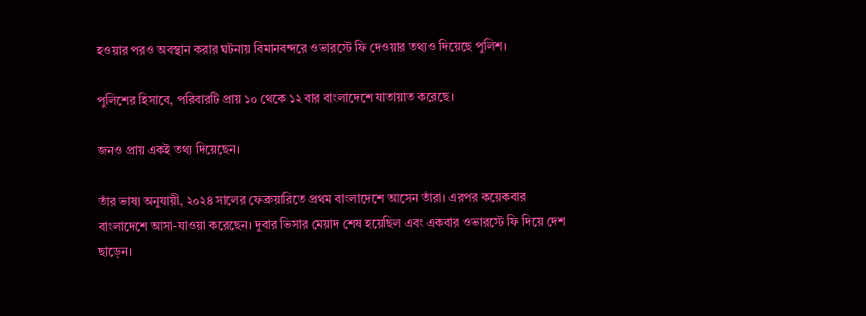হওয়ার পরও অবস্থান করার ঘটনায় বিমানবন্দরে ওভারস্টে ফি দেওয়ার তথ্যও দিয়েছে পুলিশ।

পুলিশের হিসাবে, পরিবারটি প্রায় ১০ থেকে ১২ বার বাংলাদেশে যাতায়াত করেছে।

জনও প্রায় একই তথ্য দিয়েছেন।

তাঁর ভাষ্য অনুযায়ী, ২০২৪ সালের ফেব্রুয়ারিতে প্রথম বাংলাদেশে আসেন তাঁরা। এরপর কয়েকবার বাংলাদেশে আসা-যাওয়া করেছেন। দুবার ভিসার মেয়াদ শেষ হয়েছিল এবং একবার ওভারস্টে ফি দিয়ে দেশ ছাড়েন।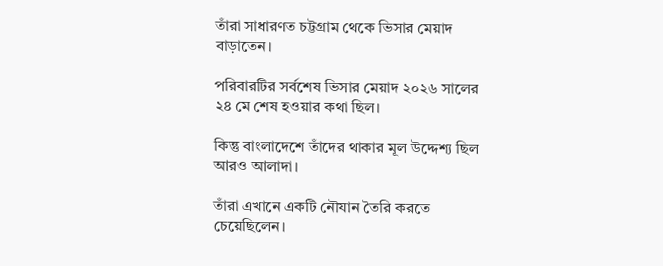তাঁরা সাধারণত চট্টগ্রাম থেকে ভিসার মেয়াদ বাড়াতেন।

পরিবারটির সর্বশেষ ভিসার মেয়াদ ২০২৬ সালের ২৪ মে শেষ হওয়ার কথা ছিল।

কিন্তু বাংলাদেশে তাঁদের থাকার মূল উদ্দেশ্য ছিল আরও আলাদা।

তাঁরা এখানে একটি নৌযান তৈরি করতে চেয়েছিলেন।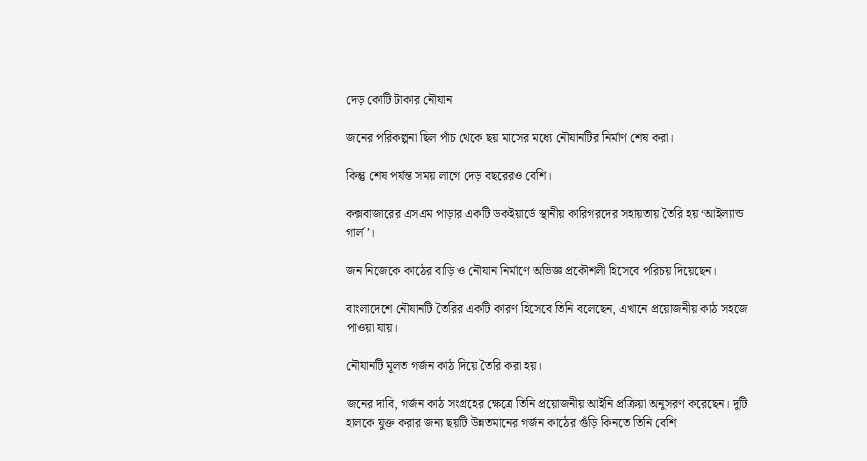দেড় কোটি টাকার নৌযান

জনের পরিকল্পনা ছিল পাঁচ থেকে ছয় মাসের মধ্যে নৌযানটির নির্মাণ শেষ করা।

কিন্তু শেষ পর্যন্ত সময় লাগে দেড় বছরেরও বেশি।

কক্সবাজারের এসএম পাড়ার একটি ডকইয়ার্ডে স্থানীয় কারিগরদের সহায়তায় তৈরি হয় ‘আইল্যান্ড গার্ল’।

জন নিজেকে কাঠের বাড়ি ও নৌযান নির্মাণে অভিজ্ঞ প্রকৌশলী হিসেবে পরিচয় দিয়েছেন।

বাংলাদেশে নৌযানটি তৈরির একটি কারণ হিসেবে তিনি বলেছেন, এখানে প্রয়োজনীয় কাঠ সহজে পাওয়া যায়।

নৌযানটি মূলত গর্জন কাঠ দিয়ে তৈরি করা হয়।

জনের দাবি, গর্জন কাঠ সংগ্রহের ক্ষেত্রে তিনি প্রয়োজনীয় আইনি প্রক্রিয়া অনুসরণ করেছেন। দুটি হালকে যুক্ত করার জন্য ছয়টি উন্নতমানের গর্জন কাঠের গুঁড়ি কিনতে তিনি বেশি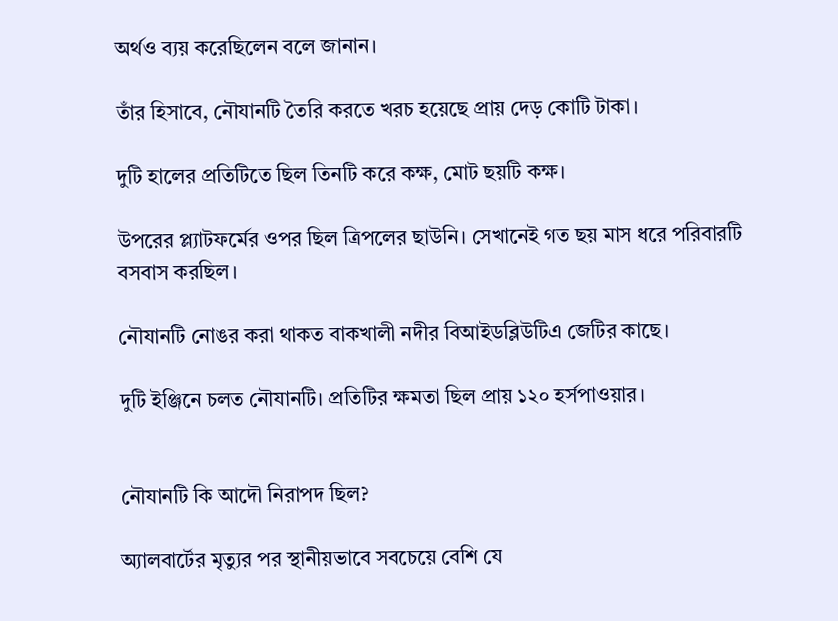অর্থও ব্যয় করেছিলেন বলে জানান।

তাঁর হিসাবে, নৌযানটি তৈরি করতে খরচ হয়েছে প্রায় দেড় কোটি টাকা।

দুটি হালের প্রতিটিতে ছিল তিনটি করে কক্ষ, মোট ছয়টি কক্ষ।

উপরের প্ল্যাটফর্মের ওপর ছিল ত্রিপলের ছাউনি। সেখানেই গত ছয় মাস ধরে পরিবারটি বসবাস করছিল।

নৌযানটি নোঙর করা থাকত বাকখালী নদীর বিআইডব্লিউটিএ জেটির কাছে।

দুটি ইঞ্জিনে চলত নৌযানটি। প্রতিটির ক্ষমতা ছিল প্রায় ১২০ হর্সপাওয়ার।


নৌযানটি কি আদৌ নিরাপদ ছিল?

অ্যালবার্টের মৃত্যুর পর স্থানীয়ভাবে সবচেয়ে বেশি যে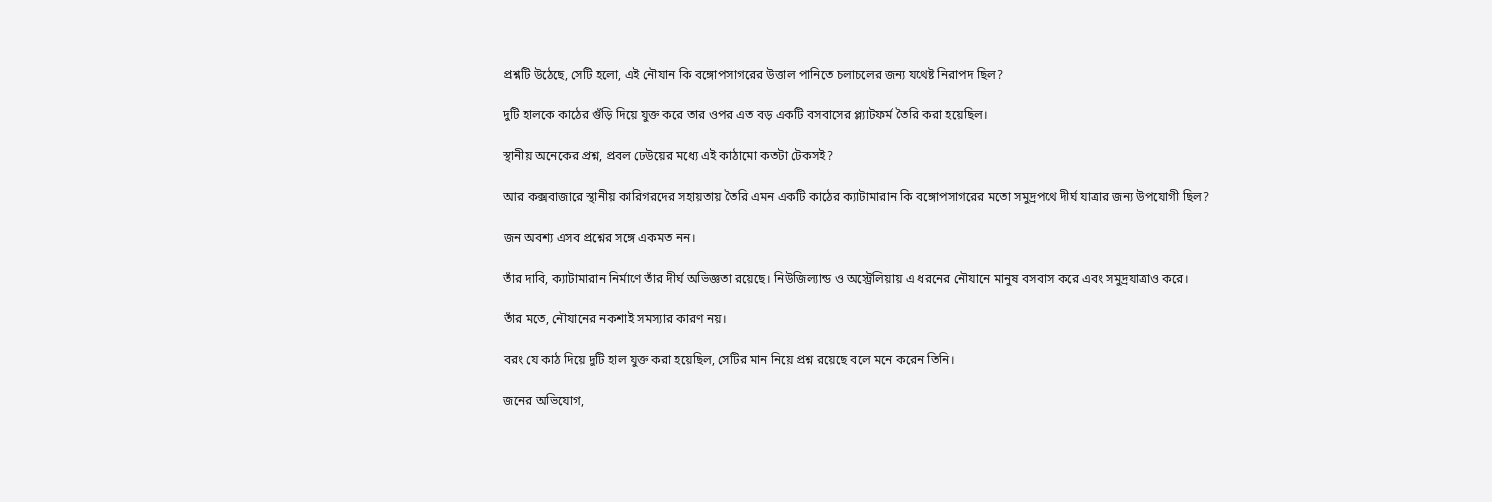প্রশ্নটি উঠেছে, সেটি হলো, এই নৌযান কি বঙ্গোপসাগরের উত্তাল পানিতে চলাচলের জন্য যথেষ্ট নিরাপদ ছিল?

দুটি হালকে কাঠের গুঁড়ি দিয়ে যুক্ত করে তার ওপর এত বড় একটি বসবাসের প্ল্যাটফর্ম তৈরি করা হয়েছিল।

স্থানীয় অনেকের প্রশ্ন, প্রবল ঢেউয়ের মধ্যে এই কাঠামো কতটা টেকসই?

আর কক্সবাজারে স্থানীয় কারিগরদের সহায়তায় তৈরি এমন একটি কাঠের ক্যাটামারান কি বঙ্গোপসাগরের মতো সমুদ্রপথে দীর্ঘ যাত্রার জন্য উপযোগী ছিল?

জন অবশ্য এসব প্রশ্নের সঙ্গে একমত নন।

তাঁর দাবি, ক্যাটামারান নির্মাণে তাঁর দীর্ঘ অভিজ্ঞতা রয়েছে। নিউজিল্যান্ড ও অস্ট্রেলিয়ায় এ ধরনের নৌযানে মানুষ বসবাস করে এবং সমুদ্রযাত্রাও করে।

তাঁর মতে, নৌযানের নকশাই সমস্যার কারণ নয়।

বরং যে কাঠ দিয়ে দুটি হাল যুক্ত করা হয়েছিল, সেটির মান নিয়ে প্রশ্ন রয়েছে বলে মনে করেন তিনি।

জনের অভিযোগ,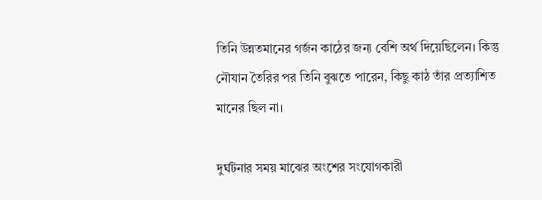তিনি উন্নতমানের গর্জন কাঠের জন্য বেশি অর্থ দিয়েছিলেন। কিন্তু নৌযান তৈরির পর তিনি বুঝতে পারেন, কিছু কাঠ তাঁর প্রত্যাশিত মানের ছিল না।

দুর্ঘটনার সময় মাঝের অংশের সংযোগকারী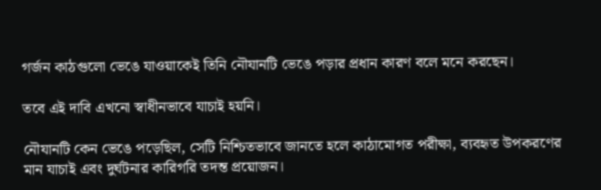গর্জন কাঠগুলো ভেঙে যাওয়াকেই তিনি নৌযানটি ভেঙে পড়ার প্রধান কারণ বলে মনে করছেন।

তবে এই দাবি এখনো স্বাধীনভাবে যাচাই হয়নি।

নৌযানটি কেন ভেঙে পড়েছিল, সেটি নিশ্চিতভাবে জানতে হলে কাঠামোগত পরীক্ষা, ব্যবহৃত উপকরণের মান যাচাই এবং দুর্ঘটনার কারিগরি তদন্ত প্রয়োজন।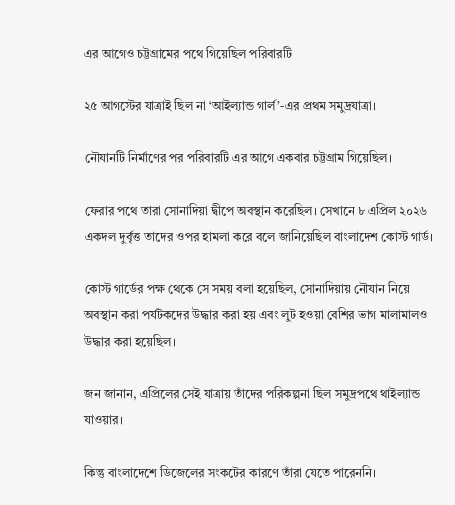এর আগেও চট্টগ্রামের পথে গিয়েছিল পরিবারটি

২৫ আগস্টের যাত্রাই ছিল না ‘আইল্যান্ড গার্ল’-এর প্রথম সমুদ্রযাত্রা।

নৌযানটি নির্মাণের পর পরিবারটি এর আগে একবার চট্টগ্রাম গিয়েছিল।

ফেরার পথে তারা সোনাদিয়া দ্বীপে অবস্থান করেছিল। সেখানে ৮ এপ্রিল ২০২৬ একদল দুর্বৃত্ত তাদের ওপর হামলা করে বলে জানিয়েছিল বাংলাদেশ কোস্ট গার্ড।

কোস্ট গার্ডের পক্ষ থেকে সে সময় বলা হয়েছিল, সোনাদিয়ায় নৌযান নিয়ে অবস্থান করা পর্যটকদের উদ্ধার করা হয় এবং লুট হওয়া বেশির ভাগ মালামালও উদ্ধার করা হয়েছিল।

জন জানান, এপ্রিলের সেই যাত্রায় তাঁদের পরিকল্পনা ছিল সমুদ্রপথে থাইল্যান্ড যাওয়ার।

কিন্তু বাংলাদেশে ডিজেলের সংকটের কারণে তাঁরা যেতে পারেননি।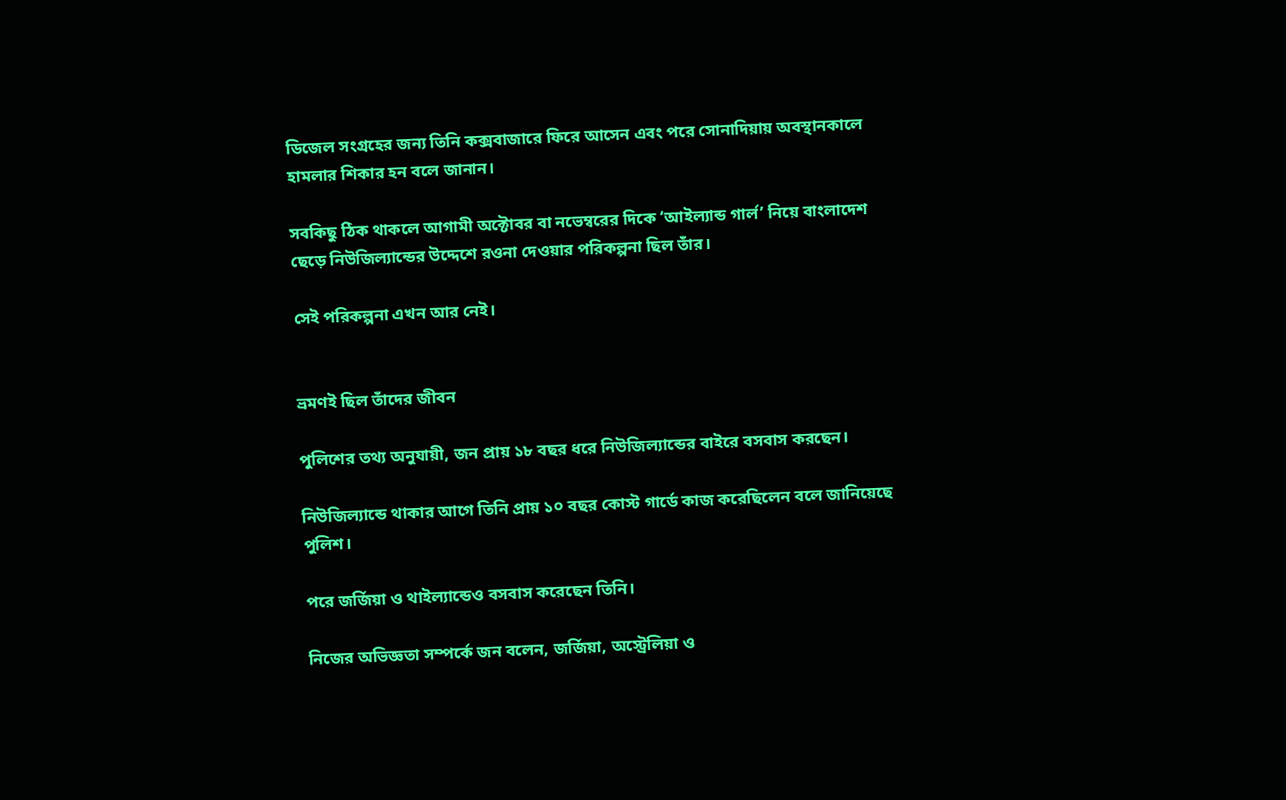ডিজেল সংগ্রহের জন্য তিনি কক্সবাজারে ফিরে আসেন এবং পরে সোনাদিয়ায় অবস্থানকালে হামলার শিকার হন বলে জানান।

সবকিছু ঠিক থাকলে আগামী অক্টোবর বা নভেম্বরের দিকে ‘আইল্যান্ড গার্ল’ নিয়ে বাংলাদেশ ছেড়ে নিউজিল্যান্ডের উদ্দেশে রওনা দেওয়ার পরিকল্পনা ছিল তাঁর।

সেই পরিকল্পনা এখন আর নেই।


ভ্রমণই ছিল তাঁদের জীবন

পুলিশের তথ্য অনুযায়ী, জন প্রায় ১৮ বছর ধরে নিউজিল্যান্ডের বাইরে বসবাস করছেন।

নিউজিল্যান্ডে থাকার আগে তিনি প্রায় ১০ বছর কোস্ট গার্ডে কাজ করেছিলেন বলে জানিয়েছে পুলিশ।

পরে জর্জিয়া ও থাইল্যান্ডেও বসবাস করেছেন তিনি।

নিজের অভিজ্ঞতা সম্পর্কে জন বলেন, জর্জিয়া, অস্ট্রেলিয়া ও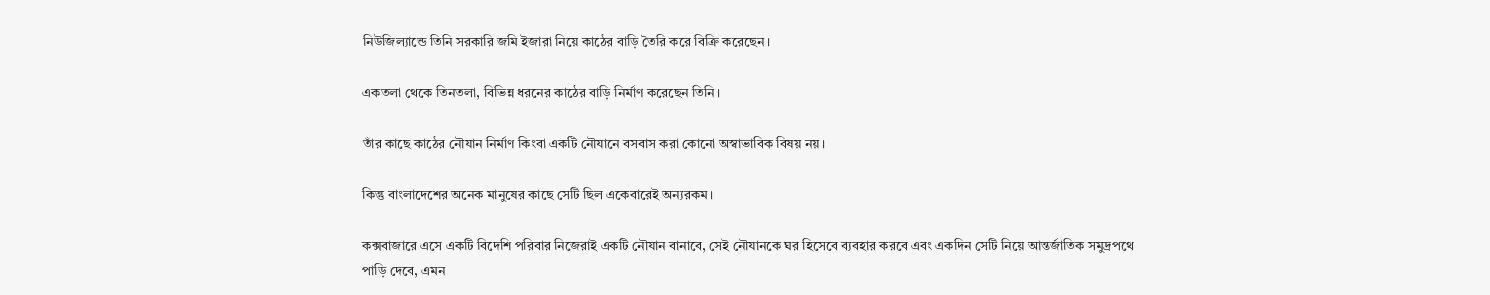নিউজিল্যান্ডে তিনি সরকারি জমি ইজারা নিয়ে কাঠের বাড়ি তৈরি করে বিক্রি করেছেন।

একতলা থেকে তিনতলা, বিভিন্ন ধরনের কাঠের বাড়ি নির্মাণ করেছেন তিনি।

তাঁর কাছে কাঠের নৌযান নির্মাণ কিংবা একটি নৌযানে বসবাস করা কোনো অস্বাভাবিক বিষয় নয়।

কিন্তু বাংলাদেশের অনেক মানুষের কাছে সেটি ছিল একেবারেই অন্যরকম।

কক্সবাজারে এসে একটি বিদেশি পরিবার নিজেরাই একটি নৌযান বানাবে, সেই নৌযানকে ঘর হিসেবে ব্যবহার করবে এবং একদিন সেটি নিয়ে আন্তর্জাতিক সমুদ্রপথে পাড়ি দেবে, এমন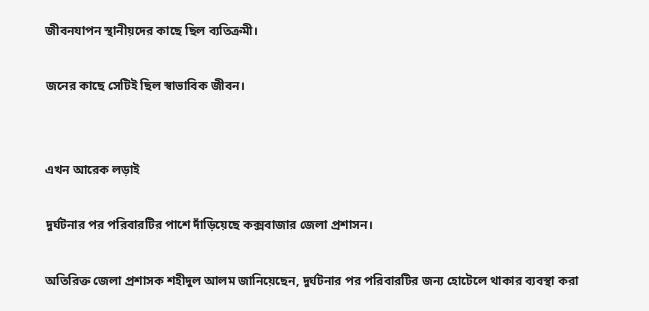জীবনযাপন স্থানীয়দের কাছে ছিল ব্যতিক্রমী।

জনের কাছে সেটিই ছিল স্বাভাবিক জীবন।


এখন আরেক লড়াই

দুর্ঘটনার পর পরিবারটির পাশে দাঁড়িয়েছে কক্সবাজার জেলা প্রশাসন।

অতিরিক্ত জেলা প্রশাসক শহীদুল আলম জানিয়েছেন, দুর্ঘটনার পর পরিবারটির জন্য হোটেলে থাকার ব্যবস্থা করা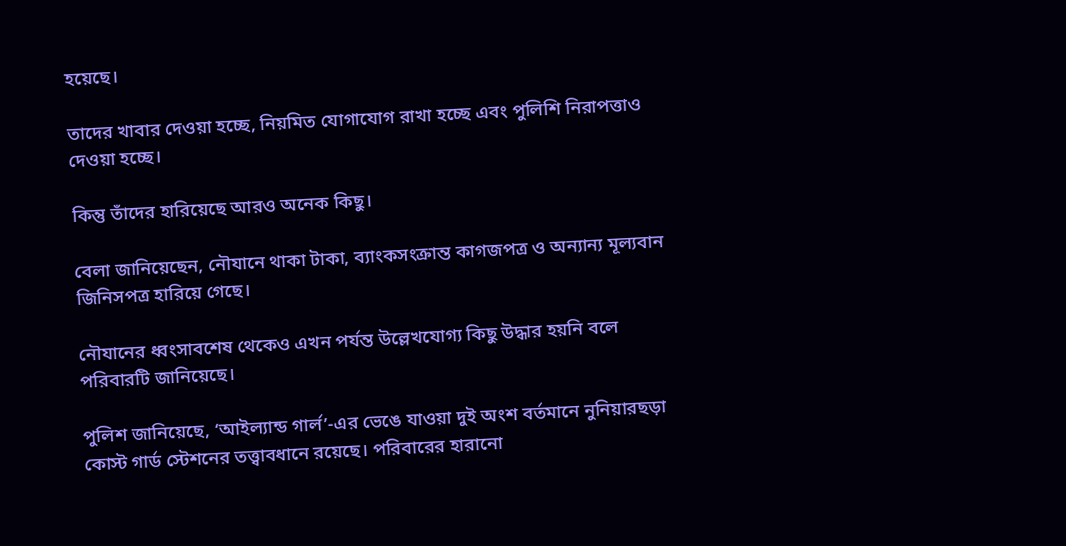হয়েছে।

তাদের খাবার দেওয়া হচ্ছে, নিয়মিত যোগাযোগ রাখা হচ্ছে এবং পুলিশি নিরাপত্তাও দেওয়া হচ্ছে।

কিন্তু তাঁদের হারিয়েছে আরও অনেক কিছু।

বেলা জানিয়েছেন, নৌযানে থাকা টাকা, ব্যাংকসংক্রান্ত কাগজপত্র ও অন্যান্য মূল্যবান জিনিসপত্র হারিয়ে গেছে।

নৌযানের ধ্বংসাবশেষ থেকেও এখন পর্যন্ত উল্লেখযোগ্য কিছু উদ্ধার হয়নি বলে পরিবারটি জানিয়েছে।

পুলিশ জানিয়েছে, ‘আইল্যান্ড গার্ল’-এর ভেঙে যাওয়া দুই অংশ বর্তমানে নুনিয়ারছড়া কোস্ট গার্ড স্টেশনের তত্ত্বাবধানে রয়েছে। পরিবারের হারানো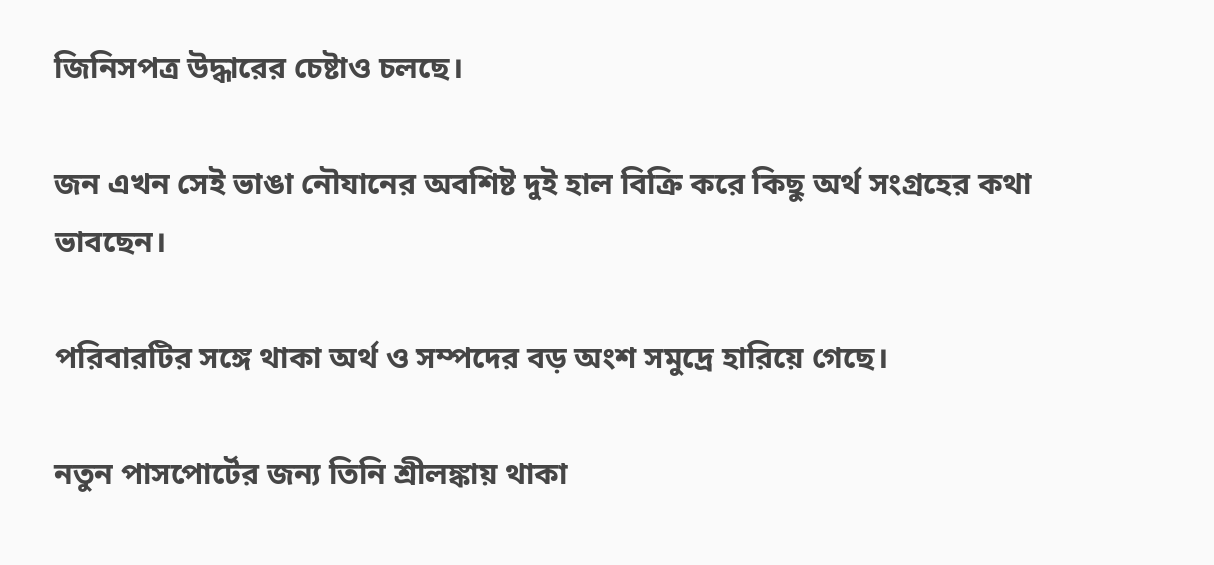জিনিসপত্র উদ্ধারের চেষ্টাও চলছে।

জন এখন সেই ভাঙা নৌযানের অবশিষ্ট দুই হাল বিক্রি করে কিছু অর্থ সংগ্রহের কথা ভাবছেন।

পরিবারটির সঙ্গে থাকা অর্থ ও সম্পদের বড় অংশ সমুদ্রে হারিয়ে গেছে।

নতুন পাসপোর্টের জন্য তিনি শ্রীলঙ্কায় থাকা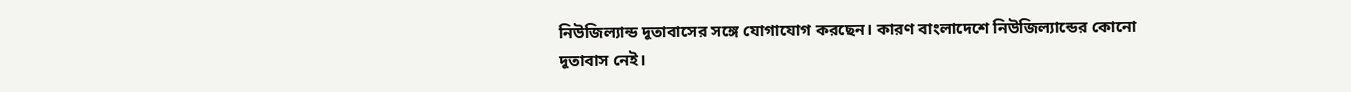নিউজিল্যান্ড দূতাবাসের সঙ্গে যোগাযোগ করছেন। কারণ বাংলাদেশে নিউজিল্যান্ডের কোনো দূতাবাস নেই।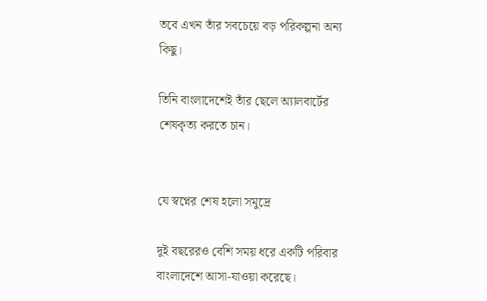তবে এখন তাঁর সবচেয়ে বড় পরিকল্পনা অন্য কিছু।

তিনি বাংলাদেশেই তাঁর ছেলে অ্যালবার্টের শেষকৃত্য করতে চান।


যে স্বপ্নের শেষ হলো সমুদ্রে

দুই বছরেরও বেশি সময় ধরে একটি পরিবার বাংলাদেশে আসা-যাওয়া করেছে।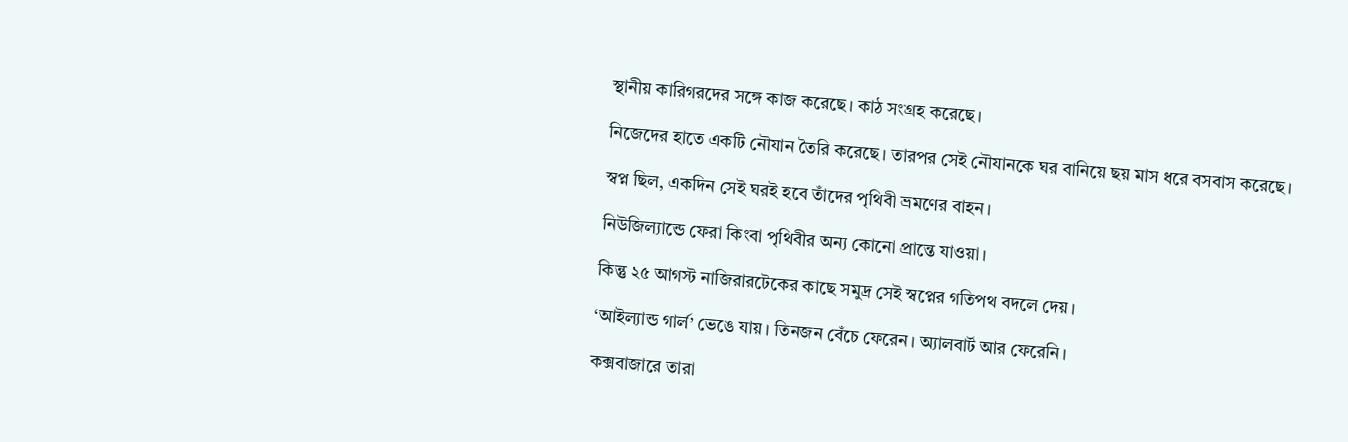স্থানীয় কারিগরদের সঙ্গে কাজ করেছে। কাঠ সংগ্রহ করেছে।

নিজেদের হাতে একটি নৌযান তৈরি করেছে। তারপর সেই নৌযানকে ঘর বানিয়ে ছয় মাস ধরে বসবাস করেছে।

স্বপ্ন ছিল, একদিন সেই ঘরই হবে তাঁদের পৃথিবী ভ্রমণের বাহন।

নিউজিল্যান্ডে ফেরা কিংবা পৃথিবীর অন্য কোনো প্রান্তে যাওয়া।

কিন্তু ২৫ আগস্ট নাজিরারটেকের কাছে সমুদ্র সেই স্বপ্নের গতিপথ বদলে দেয়।

‘আইল্যান্ড গার্ল’ ভেঙে যায়। তিনজন বেঁচে ফেরেন। অ্যালবার্ট আর ফেরেনি।

কক্সবাজারে তারা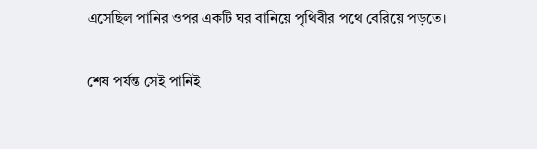এসেছিল পানির ওপর একটি ঘর বানিয়ে পৃথিবীর পথে বেরিয়ে পড়তে।

শেষ পর্যন্ত সেই পানিই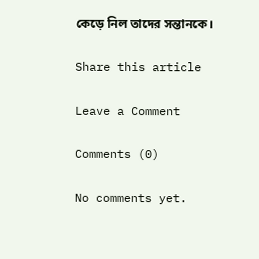কেড়ে নিল তাদের সন্তানকে।

Share this article

Leave a Comment

Comments (0)

No comments yet.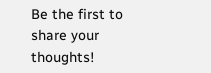Be the first to share your thoughts!